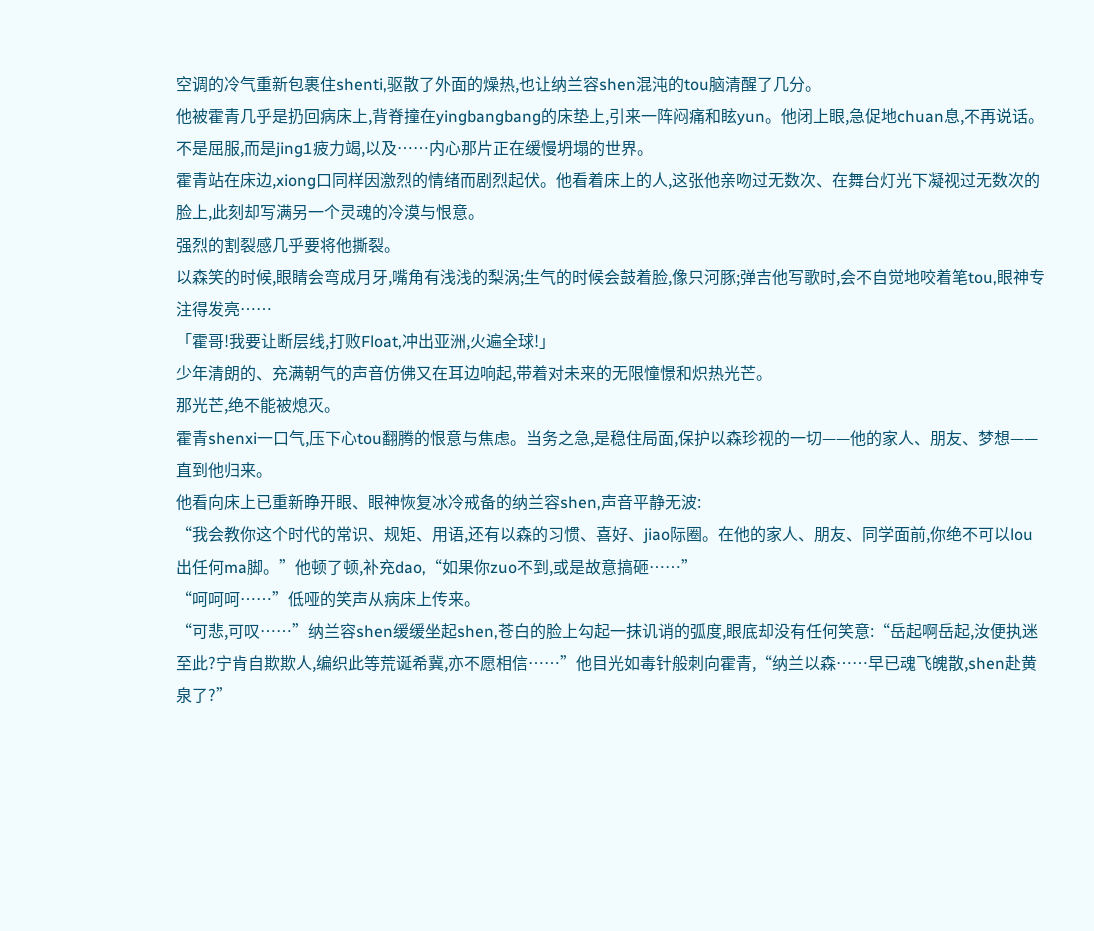空调的冷气重新包裹住shenti,驱散了外面的燥热,也让纳兰容shen混沌的tou脑清醒了几分。
他被霍青几乎是扔回病床上,背脊撞在yingbangbang的床垫上,引来一阵闷痛和眩yun。他闭上眼,急促地chuan息,不再说话。
不是屈服,而是jing1疲力竭,以及……内心那片正在缓慢坍塌的世界。
霍青站在床边,xiong口同样因激烈的情绪而剧烈起伏。他看着床上的人,这张他亲吻过无数次、在舞台灯光下凝视过无数次的脸上,此刻却写满另一个灵魂的冷漠与恨意。
强烈的割裂感几乎要将他撕裂。
以森笑的时候,眼睛会弯成月牙,嘴角有浅浅的梨涡;生气的时候会鼓着脸,像只河豚;弹吉他写歌时,会不自觉地咬着笔tou,眼神专注得发亮……
「霍哥!我要让断层线,打败Float,冲出亚洲,火遍全球!」
少年清朗的、充满朝气的声音仿佛又在耳边响起,带着对未来的无限憧憬和炽热光芒。
那光芒,绝不能被熄灭。
霍青shenxi一口气,压下心tou翻腾的恨意与焦虑。当务之急,是稳住局面,保护以森珍视的一切——他的家人、朋友、梦想——直到他归来。
他看向床上已重新睁开眼、眼神恢复冰冷戒备的纳兰容shen,声音平静无波:
“我会教你这个时代的常识、规矩、用语,还有以森的习惯、喜好、jiao际圈。在他的家人、朋友、同学面前,你绝不可以lou出任何ma脚。”他顿了顿,补充dao,“如果你zuo不到,或是故意搞砸……”
“呵呵呵……”低哑的笑声从病床上传来。
“可悲,可叹……”纳兰容shen缓缓坐起shen,苍白的脸上勾起一抹讥诮的弧度,眼底却没有任何笑意:“岳起啊岳起,汝便执迷至此?宁肯自欺欺人,编织此等荒诞希冀,亦不愿相信……”他目光如毒针般刺向霍青,“纳兰以森……早已魂飞魄散,shen赴黄泉了?”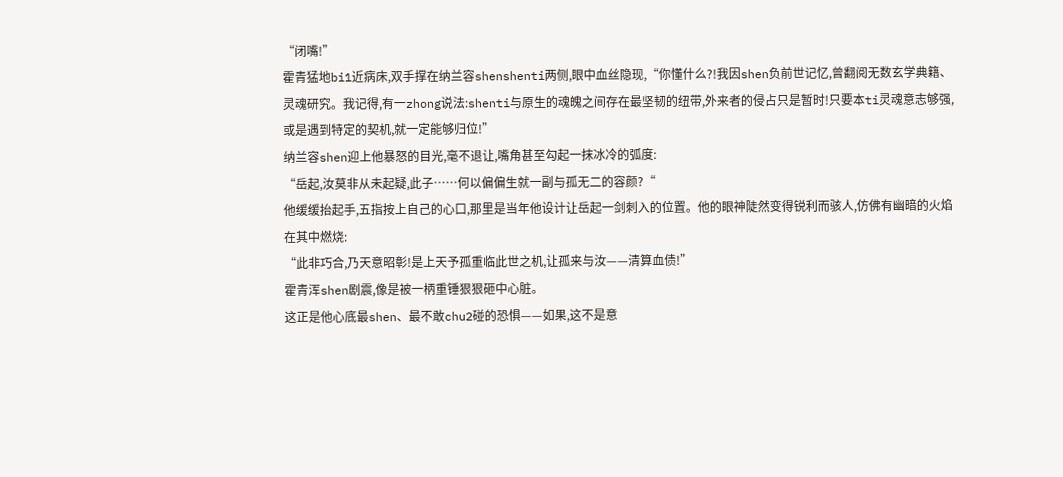“闭嘴!”
霍青猛地bi1近病床,双手撑在纳兰容shenshenti两侧,眼中血丝隐现,“你懂什么?!我因shen负前世记忆,曾翻阅无数玄学典籍、灵魂研究。我记得,有一zhong说法:shenti与原生的魂魄之间存在最坚韧的纽带,外来者的侵占只是暂时!只要本ti灵魂意志够强,或是遇到特定的契机,就一定能够归位!”
纳兰容shen迎上他暴怒的目光,毫不退让,嘴角甚至勾起一抹冰冷的弧度:
“岳起,汝莫非从未起疑,此子……何以偏偏生就一副与孤无二的容颜?“
他缓缓抬起手,五指按上自己的心口,那里是当年他设计让岳起一剑刺入的位置。他的眼神陡然变得锐利而骇人,仿佛有幽暗的火焰在其中燃烧:
“此非巧合,乃天意昭彰!是上天予孤重临此世之机,让孤来与汝——清算血债!”
霍青浑shen剧震,像是被一柄重锤狠狠砸中心脏。
这正是他心底最shen、最不敢chu2碰的恐惧——如果,这不是意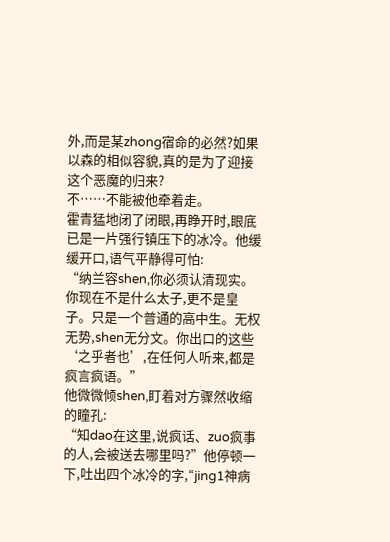外,而是某zhong宿命的必然?如果以森的相似容貌,真的是为了迎接这个恶魔的归来?
不……不能被他牵着走。
霍青猛地闭了闭眼,再睁开时,眼底已是一片强行镇压下的冰冷。他缓缓开口,语气平静得可怕:
“纳兰容shen,你必须认清现实。你现在不是什么太子,更不是皇子。只是一个普通的高中生。无权无势,shen无分文。你出口的这些‘之乎者也’,在任何人听来,都是疯言疯语。”
他微微倾shen,盯着对方骤然收缩的瞳孔:
“知dao在这里,说疯话、zuo疯事的人,会被送去哪里吗?”他停顿一下,吐出四个冰冷的字,“jing1神病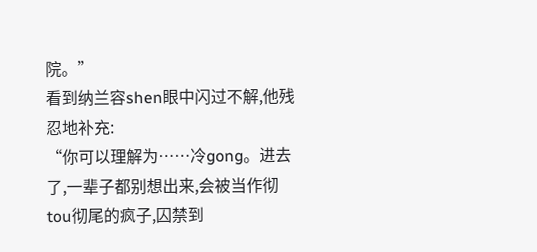院。”
看到纳兰容shen眼中闪过不解,他残忍地补充:
“你可以理解为……冷gong。进去了,一辈子都别想出来,会被当作彻tou彻尾的疯子,囚禁到